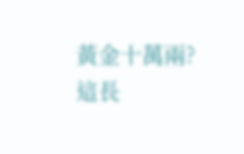黃金十萬兩?
這長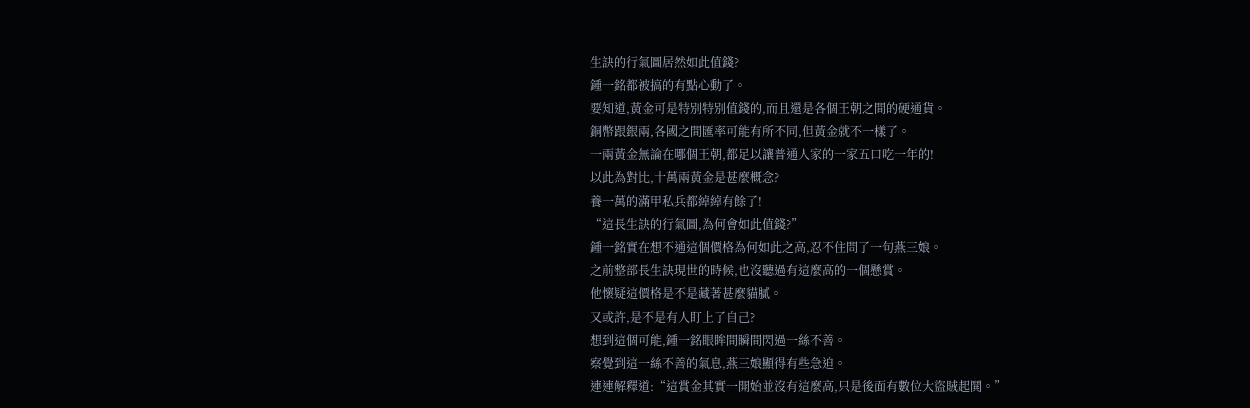生訣的行氣圖居然如此值錢?
鍾一銘都被搞的有點心動了。
要知道,黃金可是特別特別值錢的,而且還是各個王朝之間的硬通貨。
銅幣跟銀兩,各國之間匯率可能有所不同,但黃金就不一樣了。
一兩黃金無論在哪個王朝,都足以讓普通人家的一家五口吃一年的!
以此為對比,十萬兩黃金是甚麼概念?
養一萬的滿甲私兵都綽綽有餘了!
“這長生訣的行氣圖,為何會如此值錢?”
鍾一銘實在想不通這個價格為何如此之高,忍不住問了一句燕三娘。
之前整部長生訣現世的時候,也沒聽過有這麼高的一個懸賞。
他懷疑這價格是不是藏著甚麼貓膩。
又或許,是不是有人盯上了自己?
想到這個可能,鍾一銘眼眸間瞬間閃過一絲不善。
察覺到這一絲不善的氣息,燕三娘顯得有些急迫。
連連解釋道:“這賞金其實一開始並沒有這麼高,只是後面有數位大盜賊起鬨。”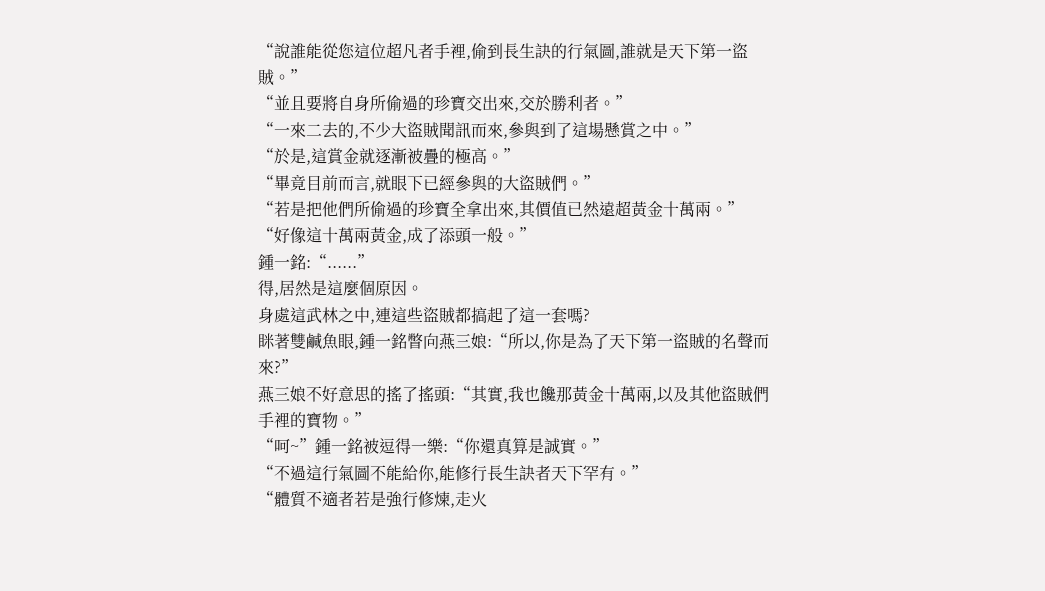“說誰能從您這位超凡者手裡,偷到長生訣的行氣圖,誰就是天下第一盜賊。”
“並且要將自身所偷過的珍寶交出來,交於勝利者。”
“一來二去的,不少大盜賊聞訊而來,參與到了這場懸賞之中。”
“於是,這賞金就逐漸被疊的極高。”
“畢竟目前而言,就眼下已經參與的大盜賊們。”
“若是把他們所偷過的珍寶全拿出來,其價值已然遠超黃金十萬兩。”
“好像這十萬兩黃金,成了添頭一般。”
鍾一銘:“......”
得,居然是這麼個原因。
身處這武林之中,連這些盜賊都搞起了這一套嗎?
眯著雙鹹魚眼,鍾一銘瞥向燕三娘:“所以,你是為了天下第一盜賊的名聲而來?”
燕三娘不好意思的搖了搖頭:“其實,我也饞那黃金十萬兩,以及其他盜賊們手裡的寶物。”
“呵~”鍾一銘被逗得一樂:“你還真算是誠實。”
“不過這行氣圖不能給你,能修行長生訣者天下罕有。”
“體質不適者若是強行修煉,走火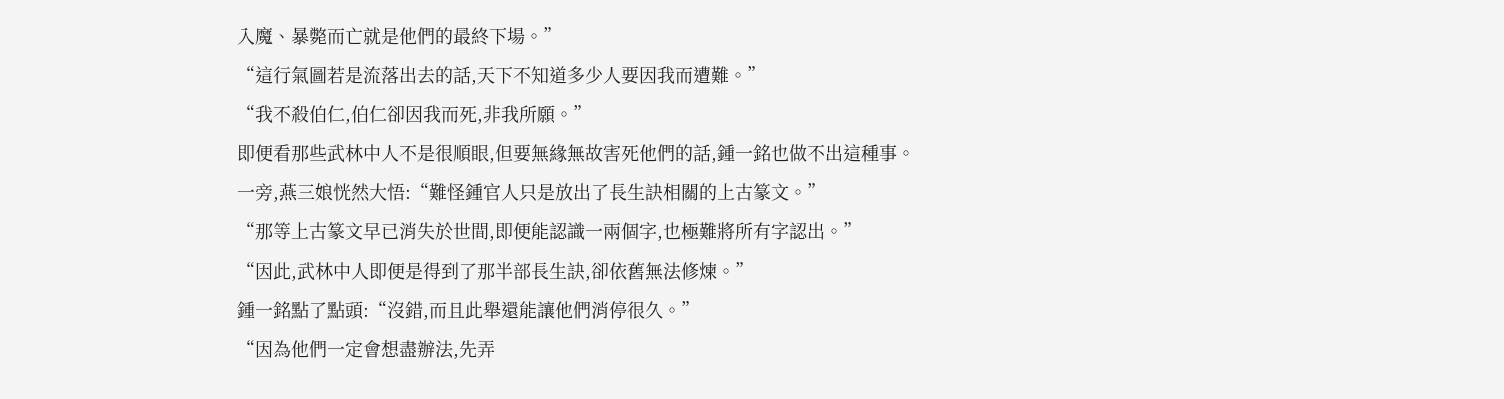入魔、暴斃而亡就是他們的最終下場。”
“這行氣圖若是流落出去的話,天下不知道多少人要因我而遭難。”
“我不殺伯仁,伯仁卻因我而死,非我所願。”
即便看那些武林中人不是很順眼,但要無緣無故害死他們的話,鍾一銘也做不出這種事。
一旁,燕三娘恍然大悟:“難怪鍾官人只是放出了長生訣相關的上古篆文。”
“那等上古篆文早已消失於世間,即便能認識一兩個字,也極難將所有字認出。”
“因此,武林中人即便是得到了那半部長生訣,卻依舊無法修煉。”
鍾一銘點了點頭:“沒錯,而且此舉還能讓他們消停很久。”
“因為他們一定會想盡辦法,先弄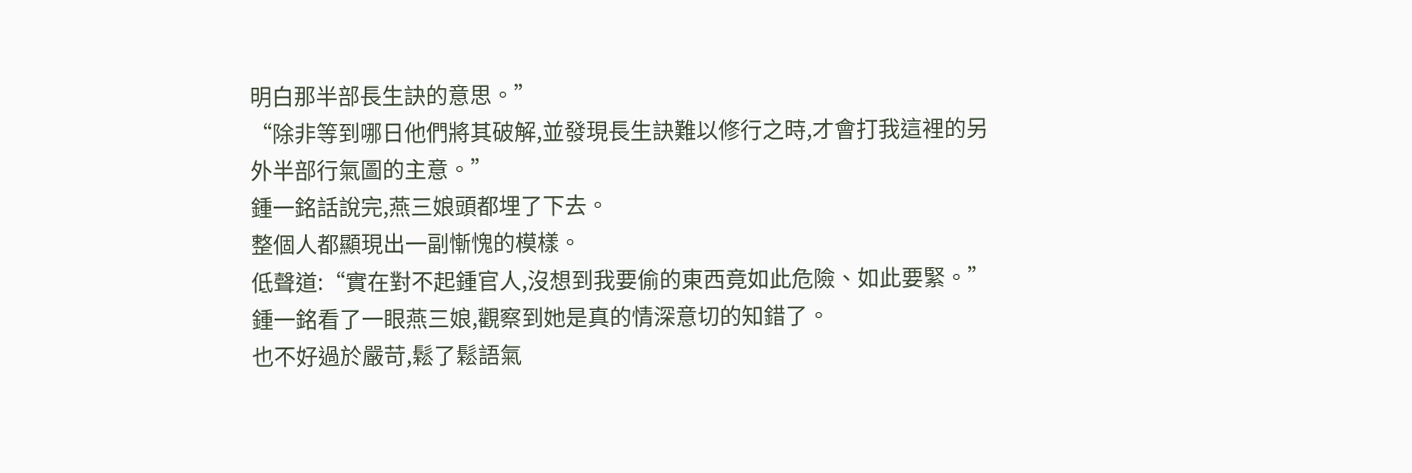明白那半部長生訣的意思。”
“除非等到哪日他們將其破解,並發現長生訣難以修行之時,才會打我這裡的另外半部行氣圖的主意。”
鍾一銘話說完,燕三娘頭都埋了下去。
整個人都顯現出一副慚愧的模樣。
低聲道:“實在對不起鍾官人,沒想到我要偷的東西竟如此危險、如此要緊。”
鍾一銘看了一眼燕三娘,觀察到她是真的情深意切的知錯了。
也不好過於嚴苛,鬆了鬆語氣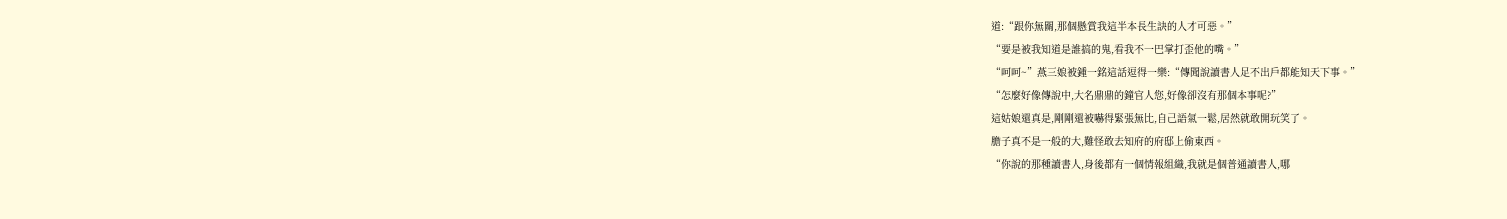道:“跟你無關,那個懸賞我這半本長生訣的人才可惡。”
“要是被我知道是誰搞的鬼,看我不一巴掌打歪他的嘴。”
“呵呵~”燕三娘被鍾一銘這話逗得一樂:“傳聞說讀書人足不出戶都能知天下事。”
“怎麼好像傳說中,大名鼎鼎的鐘官人您,好像卻沒有那個本事呢?”
這姑娘還真是,剛剛還被嚇得緊張無比,自己語氣一鬆,居然就敢開玩笑了。
膽子真不是一般的大,難怪敢去知府的府邸上偷東西。
“你說的那種讀書人,身後都有一個情報組織,我就是個普通讀書人,哪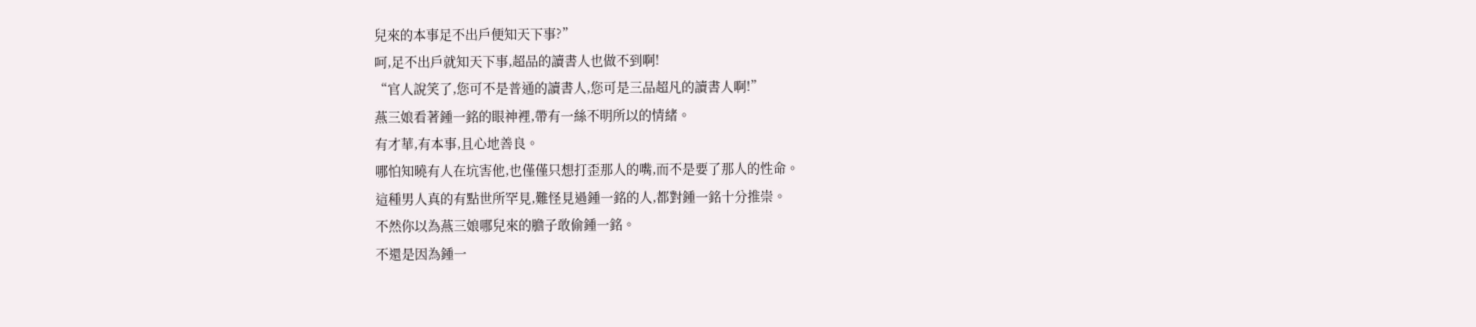兒來的本事足不出戶便知天下事?”
呵,足不出戶就知天下事,超品的讀書人也做不到啊!
“官人說笑了,您可不是普通的讀書人,您可是三品超凡的讀書人啊!”
燕三娘看著鍾一銘的眼神裡,帶有一絲不明所以的情緒。
有才華,有本事,且心地善良。
哪怕知曉有人在坑害他,也僅僅只想打歪那人的嘴,而不是要了那人的性命。
這種男人真的有點世所罕見,難怪見過鍾一銘的人,都對鍾一銘十分推崇。
不然你以為燕三娘哪兒來的膽子敢偷鍾一銘。
不還是因為鍾一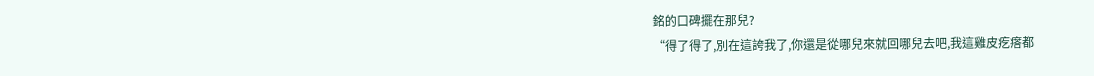銘的口碑擺在那兒?
“得了得了,別在這誇我了,你還是從哪兒來就回哪兒去吧,我這雞皮疙瘩都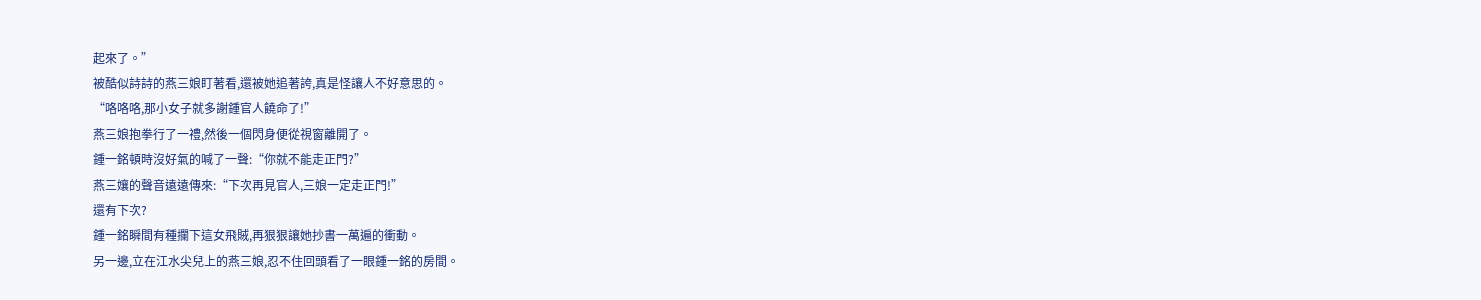起來了。”
被酷似詩詩的燕三娘盯著看,還被她追著誇,真是怪讓人不好意思的。
“咯咯咯,那小女子就多謝鍾官人饒命了!”
燕三娘抱拳行了一禮,然後一個閃身便從視窗離開了。
鍾一銘頓時沒好氣的喊了一聲:“你就不能走正門?”
燕三孃的聲音遠遠傳來:“下次再見官人,三娘一定走正門!”
還有下次?
鍾一銘瞬間有種攔下這女飛賊,再狠狠讓她抄書一萬遍的衝動。
另一邊,立在江水尖兒上的燕三娘,忍不住回頭看了一眼鍾一銘的房間。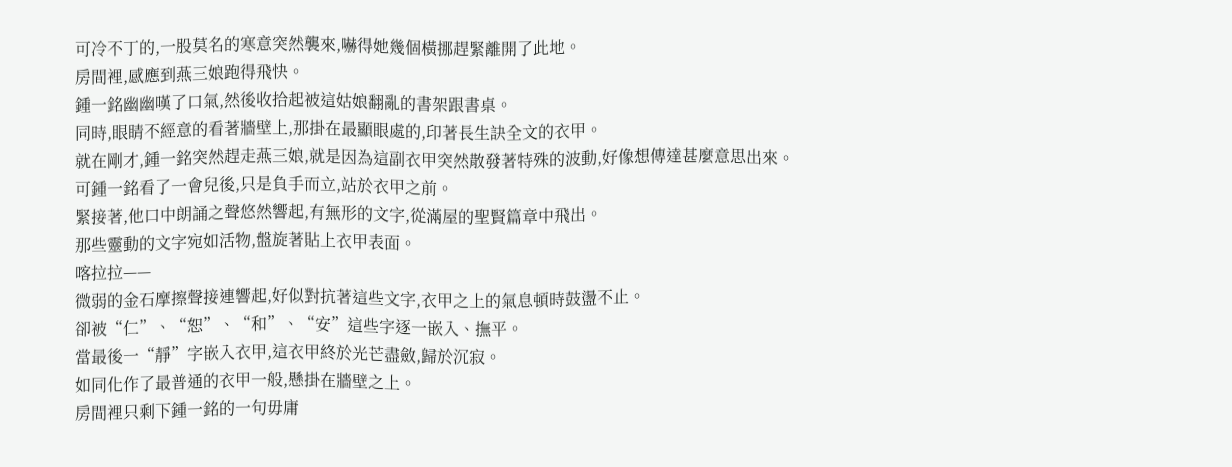可冷不丁的,一股莫名的寒意突然襲來,嚇得她幾個橫挪趕緊離開了此地。
房間裡,感應到燕三娘跑得飛快。
鍾一銘幽幽嘆了口氣,然後收拾起被這姑娘翻亂的書架跟書桌。
同時,眼睛不經意的看著牆壁上,那掛在最顯眼處的,印著長生訣全文的衣甲。
就在剛才,鍾一銘突然趕走燕三娘,就是因為這副衣甲突然散發著特殊的波動,好像想傳達甚麼意思出來。
可鍾一銘看了一會兒後,只是負手而立,站於衣甲之前。
緊接著,他口中朗誦之聲悠然響起,有無形的文字,從滿屋的聖賢篇章中飛出。
那些靈動的文字宛如活物,盤旋著貼上衣甲表面。
喀拉拉——
微弱的金石摩擦聲接連響起,好似對抗著這些文字,衣甲之上的氣息頓時鼓盪不止。
卻被“仁”、“恕”、“和”、“安”這些字逐一嵌入、撫平。
當最後一“靜”字嵌入衣甲,這衣甲終於光芒盡斂,歸於沉寂。
如同化作了最普通的衣甲一般,懸掛在牆壁之上。
房間裡只剩下鍾一銘的一句毋庸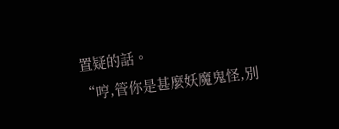置疑的話。
“哼,管你是甚麼妖魔鬼怪,別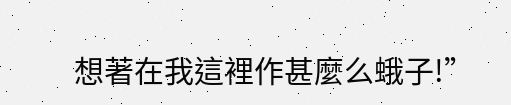想著在我這裡作甚麼么蛾子!”